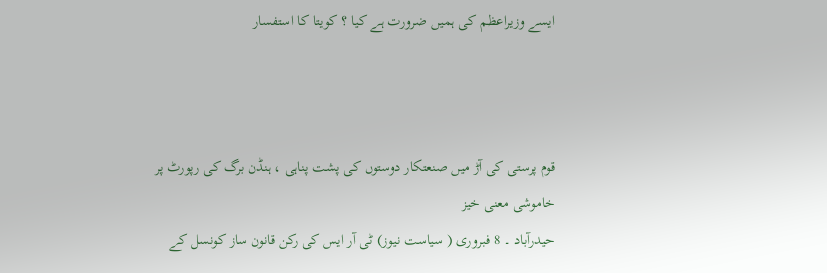ایسے وزیراعظم کی ہمیں ضرورت ہے کیا ؟ کویتا کا استفسار



قوم پرستی کی آڑ میں صنعتکار دوستوں کی پشت پناہی ، ہنڈن برگ کی رپورٹ پر خاموشی معنی خیز
حیدرآباد ۔ 8 فبروری ( سیاست نیوز) ٹی آر ایس کی رکن قانون ساز کونسل کے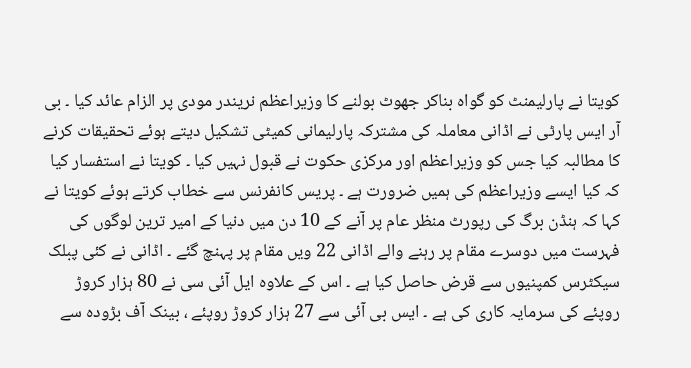کویتا نے پارلیمنٹ کو گواہ بناکر جھوٹ بولنے کا وزیراعظم نریندر مودی پر الزام عائد کیا ۔ بی آر ایس پارٹی نے اڈانی معاملہ کی مشترکہ پارلیمانی کمیٹی تشکیل دیتے ہوئے تحقیقات کرنے کا مطالبہ کیا جس کو وزیراعظم اور مرکزی حکوت نے قبول نہیں کیا ۔ کویتا نے استفسار کیا کہ کیا ایسے وزیراعظم کی ہمیں ضرورت ہے ۔ پریس کانفرنس سے خطاب کرتے ہوئے کویتا نے کہا کہ ہنڈن برگ کی رپورٹ منظر عام پر آنے کے 10 دن میں دنیا کے امیر ترین لوگوں کی فہرست میں دوسرے مقام پر رہنے والے اڈانی 22 ویں مقام پر پہنچ گئے ۔ اڈانی نے کئی پبلک سیکٹرس کمپنیوں سے قرض حاصل کیا ہے ۔ اس کے علاوہ ایل آئی سی نے 80 ہزار کروڑ روپئے کی سرمایہ کاری کی ہے ۔ ایس بی آئی سے 27 ہزار کروڑ روپئے ، بینک آف بڑودہ سے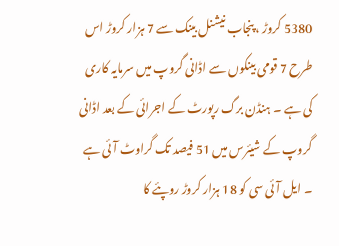5380 کروڑ ، پنجاب نیشنل بینک سے 7 ہزار کروڑ اس طرح 7 قومی بینکوں سے اڈانی گروپ میں سرمایہ کاری کی ہے ۔ ہنڈن برگ رپورٹ کے اجرائی کے بعد اڈانی گروپ کے شیئرس میں 51 فیصد تک گراوٹ آئی ہے ۔ ایل آئی سی کو 18 ہزار کروڑ روپئے کا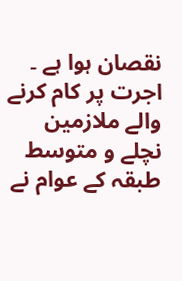نقصان ہوا ہے ۔ اجرت پر کام کرنے والے ملازمین نچلے و متوسط طبقہ کے عوام نے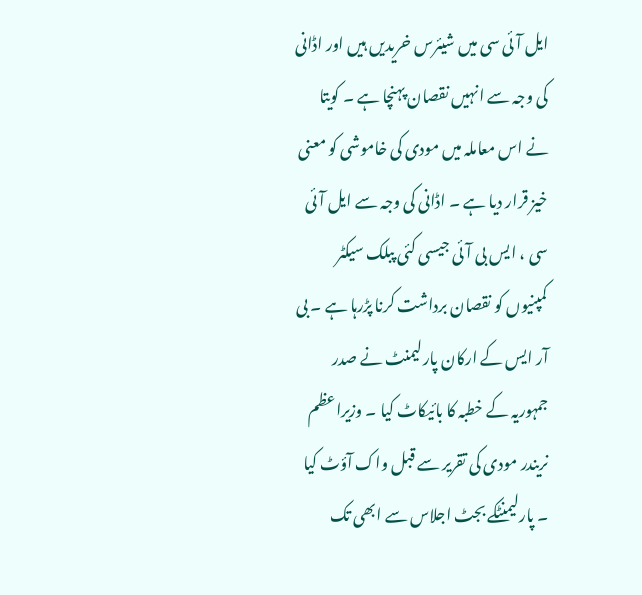ایل آئی سی میں شیئرس خریدیں ہیں اور اڈانی کی وجہ سے انہیں نقصان پہنچا ہے ۔ کویتا نے اس معاملہ میں مودی کی خاموشی کو معنی خیز قرار دیا ہے ۔ اڈانی کی وجہ سے ایل آئی سی ، ایس بی آئی جیسی کئی پبلک سیکٹر کمپنیوں کو نقصان برداشت کرنا پڑرہا ہے ۔ بی آر ایس کے ارکان پارلیمنٹ نے صدر جمہوریہ کے خطبہ کا بائیکاٹ کیا ۔ وزیراعظم نریندر مودی کی تقریر سے قبل واک آؤٹ کیا ۔ پارلیمنٹکے بجٹ اجلاس سے ابھی تک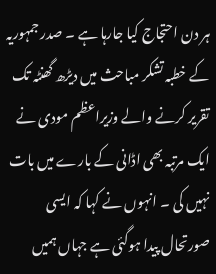ہر دن احتجاج کیا جارہا ہے ۔ صدر جمہوریہ کے خطبہ تشکر مباحث میں دیڑھ گھنٹہ تک تقریر کرنے والے وزیراعظم مودی نے ایک مرتبہ بھی اڈانی کے بارے میں بات نہیں کی ۔ انہوں نے کہا کہ ایسی صورتحال پیدا ہوگئی ہے جہاں ہمیں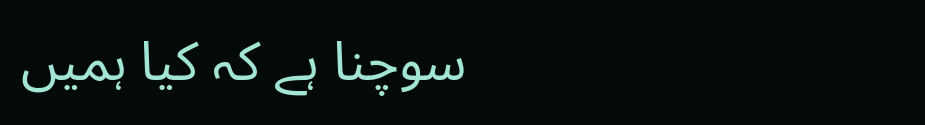سوچنا ہے کہ کیا ہمیں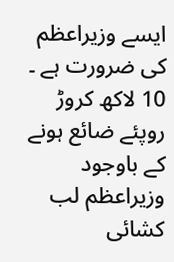ایسے وزیراعظم کی ضرورت ہے ۔ 10 لاکھ کروڑ روپئے ضائع ہونے کے باوجود وزیراعظم لب کشائی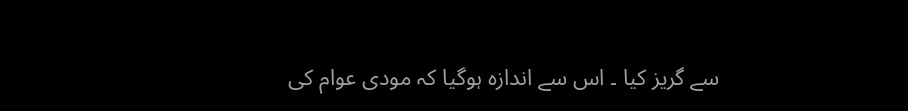سے گریز کیا ۔ اس سے اندازہ ہوگیا کہ مودی عوام کی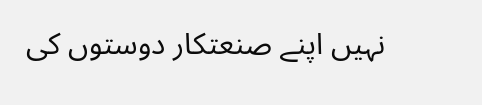نہیں اپنے صنعتکار دوستوں کی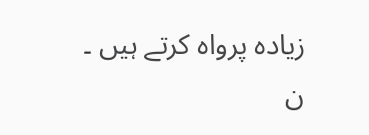زیادہ پرواہ کرتے ہیں ۔ ن